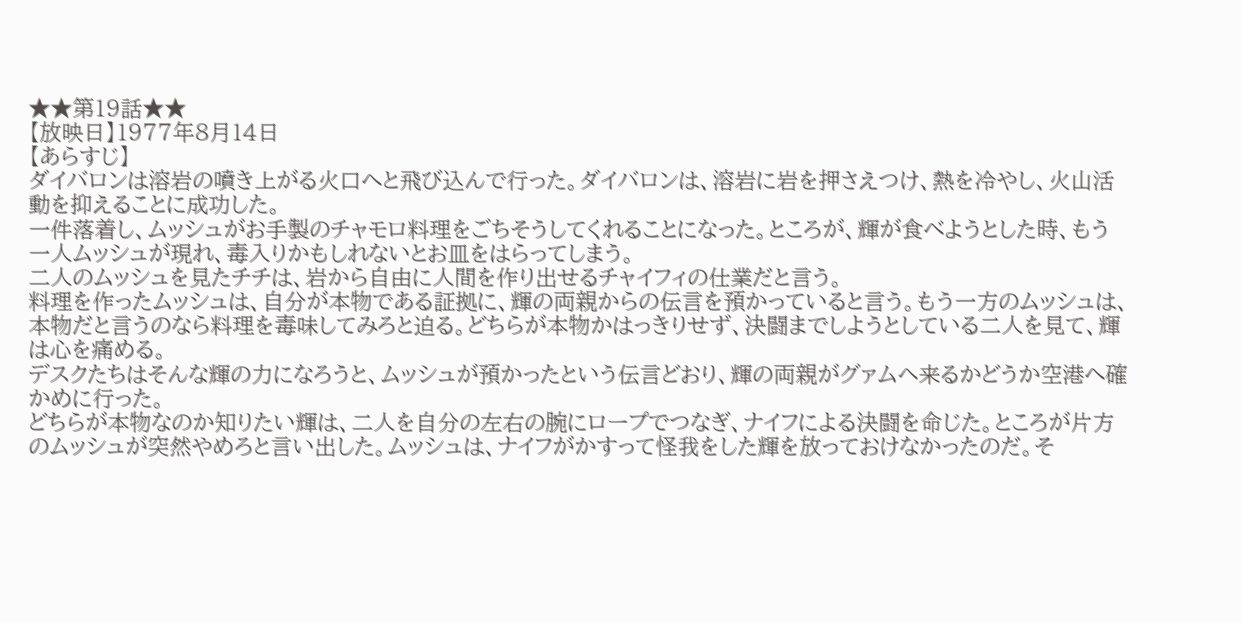★★第19話★★
【放映日】1977年8月14日
【あらすじ】
ダイバロンは溶岩の噴き上がる火口へと飛び込んで行った。ダイバロンは、溶岩に岩を押さえつけ、熱を冷やし、火山活動を抑えることに成功した。
一件落着し、ムッシュがお手製のチャモロ料理をごちそうしてくれることになった。ところが、輝が食べようとした時、もう一人ムッシュが現れ、毒入りかもしれないとお皿をはらってしまう。
二人のムッシュを見たチチは、岩から自由に人間を作り出せるチャイフィの仕業だと言う。
料理を作ったムッシュは、自分が本物である証拠に、輝の両親からの伝言を預かっていると言う。もう一方のムッシュは、本物だと言うのなら料理を毒味してみろと迫る。どちらが本物かはっきりせず、決闘までしようとしている二人を見て、輝は心を痛める。
デスクたちはそんな輝の力になろうと、ムッシュが預かったという伝言どおり、輝の両親がグァムヘ来るかどうか空港へ確かめに行った。
どちらが本物なのか知りたい輝は、二人を自分の左右の腕にロープでつなぎ、ナイフによる決闘を命じた。ところが片方のムッシュが突然やめろと言い出した。ムッシュは、ナイフがかすって怪我をした輝を放っておけなかったのだ。そ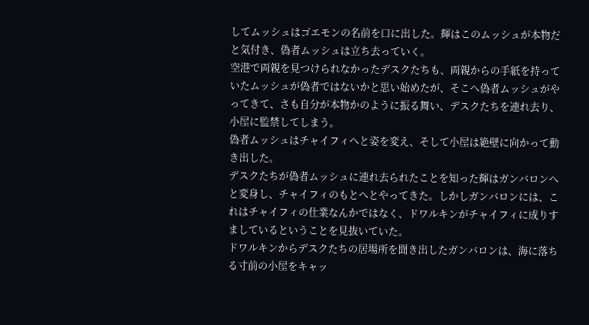してムッシュはゴエモンの名前を口に出した。輝はこのムッシュが本物だと気付き、偽者ムッシュは立ち去っていく。
空港で両親を見つけられなかったデスクたちも、両親からの手紙を持っていたムッシュが偽者ではないかと思い始めたが、そこへ偽者ムッシュがやってきて、さも自分が本物かのように振る舞い、デスクたちを連れ去り、小屋に監禁してしまう。
偽者ムッシュはチャイフィへと姿を変え、そして小屋は絶壁に向かって動き出した。
デスクたちが偽者ムッシュに連れ去られたことを知った輝はガンバロンへと変身し、チャイフィのもとへとやってきた。しかしガンバロンには、これはチャイフィの仕業なんかではなく、ドワルキンがチャイフィに成りすましているということを見抜いていた。
ドワルキンからデスクたちの居場所を聞き出したガンバロンは、海に落ちる寸前の小屋をキャッ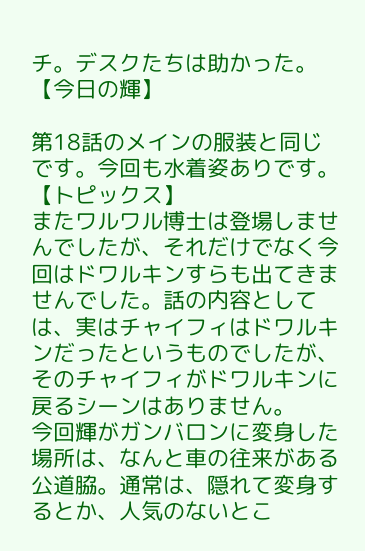チ。デスクたちは助かった。
【今日の輝】

第18話のメインの服装と同じです。今回も水着姿ありです。
【トピックス】
またワルワル博士は登場しませんでしたが、それだけでなく今回はドワルキンすらも出てきませんでした。話の内容としては、実はチャイフィはドワルキンだったというものでしたが、そのチャイフィがドワルキンに戻るシーンはありません。
今回輝がガンバロンに変身した場所は、なんと車の往来がある公道脇。通常は、隠れて変身するとか、人気のないとこ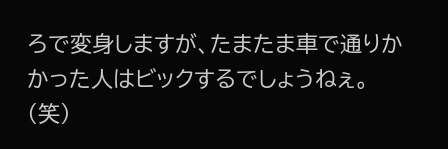ろで変身しますが、たまたま車で通りかかった人はビックするでしょうねぇ。(笑)